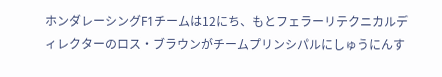ホンダレーシングF1チームは12にち、もとフェラーリテクニカルディレクターのロス・ブラウンがチームプリンシパルにしゅうにんす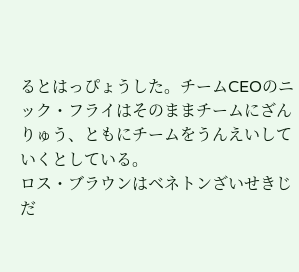るとはっぴょうした。チームCEOのニック・フライはそのままチームにざんりゅう、ともにチームをうんえいしていくとしている。
ロス・ブラウンはベネトンざいせきじだ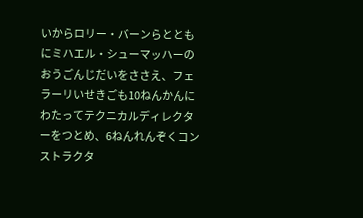いからロリー・バーンらとともにミハエル・シューマッハーのおうごんじだいをささえ、フェラーリいせきごも10ねんかんにわたってテクニカルディレクターをつとめ、6ねんれんぞくコンストラクタ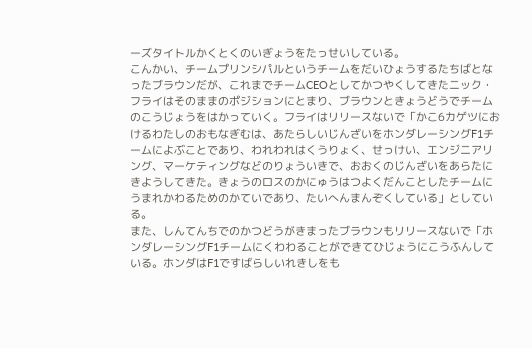ーズタイトルかくとくのいぎょうをたっせいしている。
こんかい、チームプリンシパルというチームをだいひょうするたちばとなったブラウンだが、これまでチームCEOとしてかつやくしてきたニック・フライはそのままのポジションにとまり、ブラウンときょうどうでチームのこうじょうをはかっていく。フライはリリースないで「かこ6カゲツにおけるわたしのおもなぎむは、あたらしいじんざいをホンダレーシングF1チームによぶことであり、われわれはくうりょく、せっけい、エンジニアリング、マーケティングなどのりょういきで、おおくのじんざいをあらたにきようしてきた。きょうのロスのかにゅうはつよくだんことしたチームにうまれかわるためのかていであり、たいへんまんぞくしている」としている。
また、しんてんちでのかつどうがきまったブラウンもリリースないで「ホンダレーシングF1チームにくわわることができてひじょうにこうふんしている。ホンダはF1ですばらしいれきしをも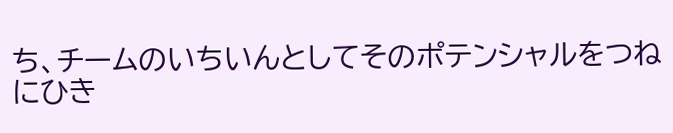ち、チームのいちいんとしてそのポテンシャルをつねにひき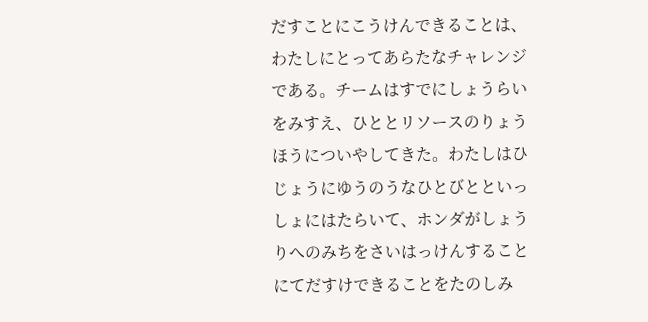だすことにこうけんできることは、わたしにとってあらたなチャレンジである。チームはすでにしょうらいをみすえ、ひととリソースのりょうほうについやしてきた。わたしはひじょうにゆうのうなひとびとといっしょにはたらいて、ホンダがしょうりへのみちをさいはっけんすることにてだすけできることをたのしみ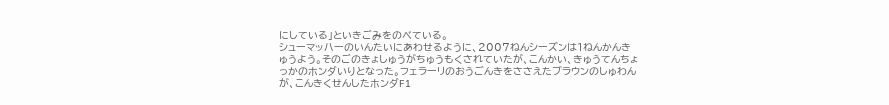にしている」といきごみをのべている。
シューマッハーのいんたいにあわせるように、2007ねんシーズンは1ねんかんきゅうよう。そのごのきょしゅうがちゅうもくされていたが、こんかい、きゅうてんちょっかのホンダいりとなった。フェラーリのおうごんきをささえたブラウンのしゅわんが、こんきくせんしたホンダF1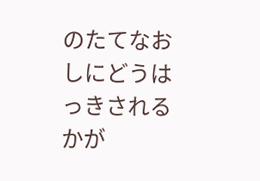のたてなおしにどうはっきされるかが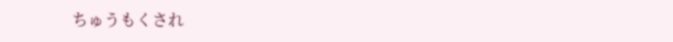ちゅうもくされ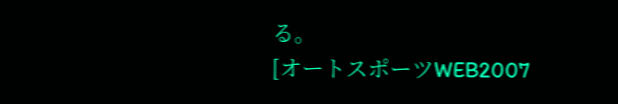る。
[オートスポーツWEB2007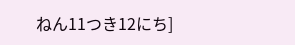ねん11つき12にち]